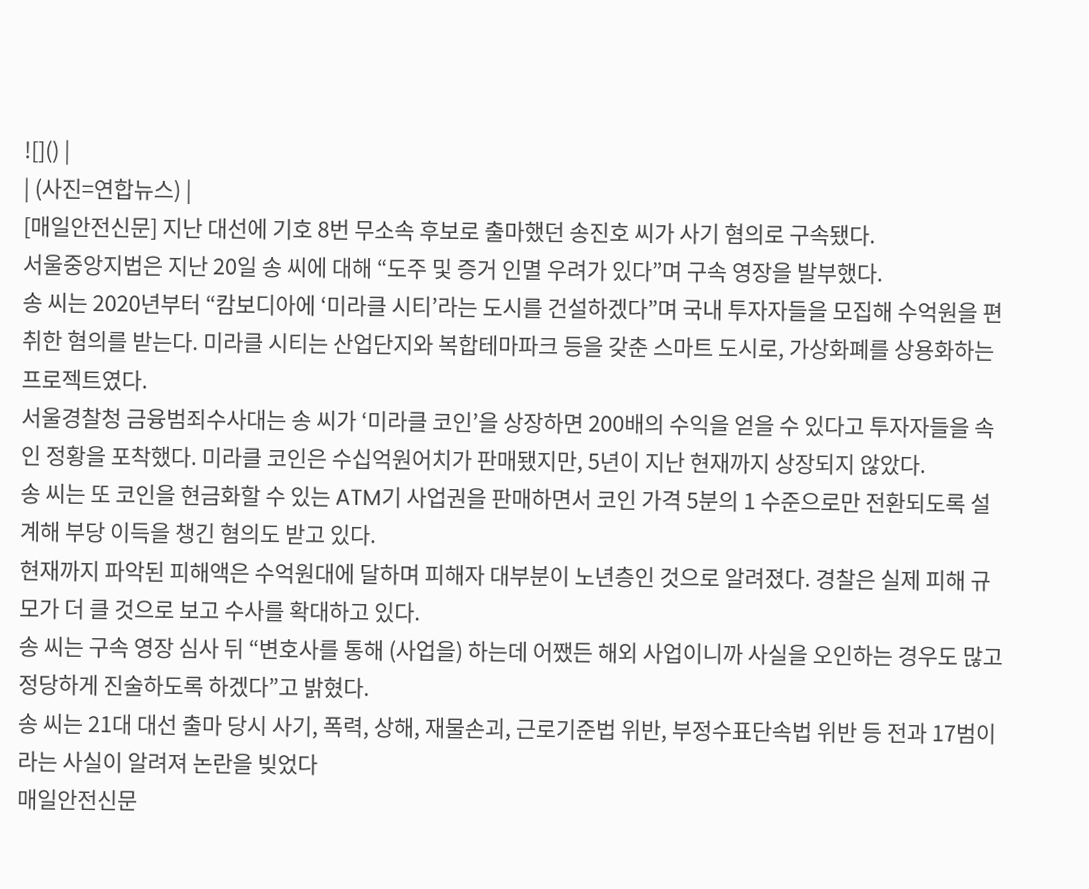![]() |
| (사진=연합뉴스) |
[매일안전신문] 지난 대선에 기호 8번 무소속 후보로 출마했던 송진호 씨가 사기 혐의로 구속됐다.
서울중앙지법은 지난 20일 송 씨에 대해 “도주 및 증거 인멸 우려가 있다”며 구속 영장을 발부했다.
송 씨는 2020년부터 “캄보디아에 ‘미라클 시티’라는 도시를 건설하겠다”며 국내 투자자들을 모집해 수억원을 편취한 혐의를 받는다. 미라클 시티는 산업단지와 복합테마파크 등을 갖춘 스마트 도시로, 가상화폐를 상용화하는 프로젝트였다.
서울경찰청 금융범죄수사대는 송 씨가 ‘미라클 코인’을 상장하면 200배의 수익을 얻을 수 있다고 투자자들을 속인 정황을 포착했다. 미라클 코인은 수십억원어치가 판매됐지만, 5년이 지난 현재까지 상장되지 않았다.
송 씨는 또 코인을 현금화할 수 있는 ATM기 사업권을 판매하면서 코인 가격 5분의 1 수준으로만 전환되도록 설계해 부당 이득을 챙긴 혐의도 받고 있다.
현재까지 파악된 피해액은 수억원대에 달하며 피해자 대부분이 노년층인 것으로 알려졌다. 경찰은 실제 피해 규모가 더 클 것으로 보고 수사를 확대하고 있다.
송 씨는 구속 영장 심사 뒤 “변호사를 통해 (사업을) 하는데 어쨌든 해외 사업이니까 사실을 오인하는 경우도 많고 정당하게 진술하도록 하겠다”고 밝혔다.
송 씨는 21대 대선 출마 당시 사기, 폭력, 상해, 재물손괴, 근로기준법 위반, 부정수표단속법 위반 등 전과 17범이라는 사실이 알려져 논란을 빚었다
매일안전신문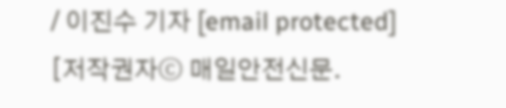/ 이진수 기자 [email protected]
[저작권자ⓒ 매일안전신문.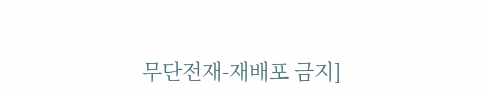무단전재-재배포 금지]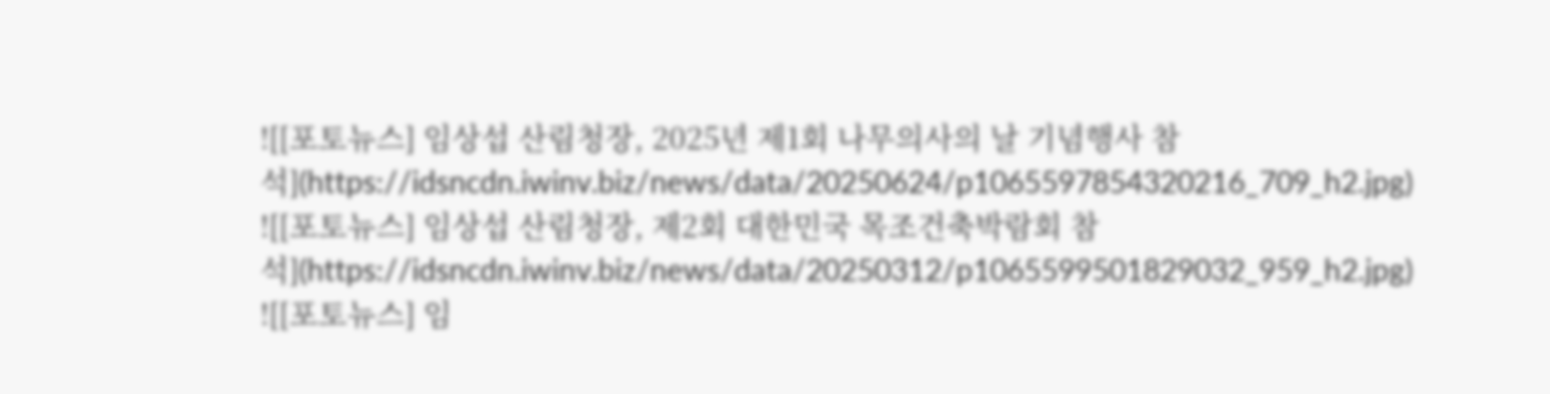![[포토뉴스] 임상섭 산림청장, 2025년 제1회 나무의사의 날 기념행사 참석](https://idsncdn.iwinv.biz/news/data/20250624/p1065597854320216_709_h2.jpg)
![[포토뉴스] 임상섭 산림청장, 제2회 대한민국 목조건축박람회 참석](https://idsncdn.iwinv.biz/news/data/20250312/p1065599501829032_959_h2.jpg)
![[포토뉴스] 임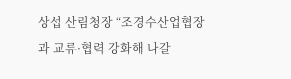상섭 산림청장 “조경수산업협장과 교류·협력 강화해 나갈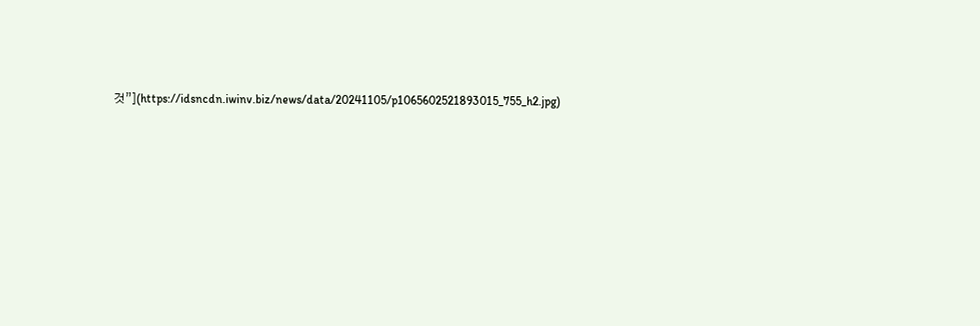것”](https://idsncdn.iwinv.biz/news/data/20241105/p1065602521893015_755_h2.jpg)